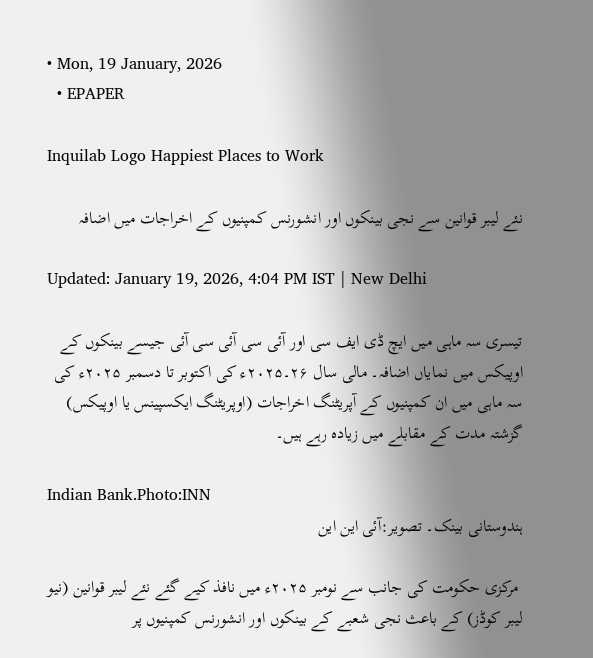• Mon, 19 January, 2026
  • EPAPER

Inquilab Logo Happiest Places to Work

نئے لیبر قوانین سے نجی بینکوں اور انشورنس کمپنیوں کے اخراجات میں اضافہ

Updated: January 19, 2026, 4:04 PM IST | New Delhi

تیسری سہ ماہی میں ایچ ڈی ایف سی اور آئی سی آئی سی آئی جیسے بینکوں کے اوپیکس میں نمایاں اضافہ۔ مالی سال ۲۶۔۲۰۲۵ء کی اکتوبر تا دسمبر ۲۰۲۵ء کی سہ ماہی میں ان کمپنیوں کے آپریٹنگ اخراجات (اوپریٹنگ ایکسپینس یا اوپیکس) گزشتہ مدت کے مقابلے میں زیادہ رہے ہیں۔

Indian Bank.Photo:INN
ہندوستانی بینک۔ تصویر:آئی این این

 مرکزی حکومت کی جانب سے نومبر ۲۰۲۵ء میں نافذ کیے گئے نئے لیبر قوانین (نیو لیبر کوڈز) کے باعث نجی شعبے کے بینکوں اور انشورنس کمپنیوں پر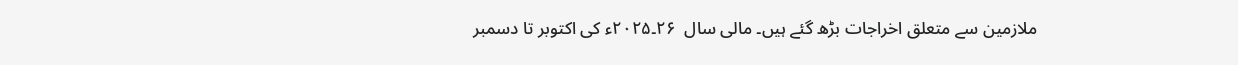ملازمین سے متعلق اخراجات بڑھ گئے ہیں۔ مالی سال  ۲۶۔۲۰۲۵ء کی اکتوبر تا دسمبر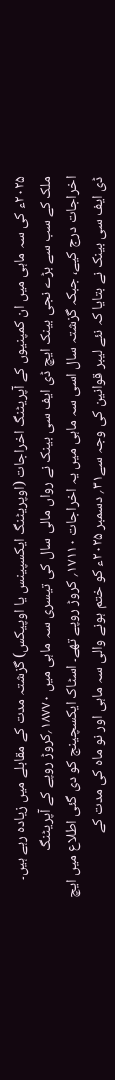۲۰۲۵ء کی سہ ماہی میں ان کمپنیوں کے آپریٹنگ اخراجات (اوپریٹنگ ایکسپینس یا اوپیکس) گزشتہ مدت کے مقابلے میں زیادہ رہے ہیں۔
ملک کے سب سے بڑے نجی بینک ایچ ڈی ایف سی بینک نے رواں مالی سال کی تیسری سہ ماہی میں ۱۸۷۷۰؍کروڑ روپے کے آپریٹنگ اخراجات درج کیے، جبکہ گزشتہ سال اسی سہ ماہی میں یہ اخراجات ۱۷۱۱۰؍ کروڑ روپے تھے۔ اسٹاک ایکسچینج کو دی گئی اطلاع میں ایچ ڈی ایف سی بینک نے بتایا کہ نئے لیبر قوانین کی وجہ سے۳۱؍ دسمبر ۲۰۲۵ء کو ختم ہونے والی سہ ماہی اور نو ماہ کی مدت کے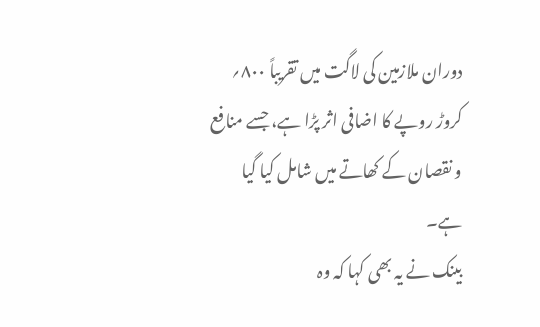دوران ملازمین کی لاگت میں تقریباً ۸۰۰؍ کروڑ روپے کا اضافی اثر پڑا ہے، جسے منافع و نقصان کے کھاتے میں شامل کیا گیا ہے۔
بینک نے یہ بھی کہا کہ وہ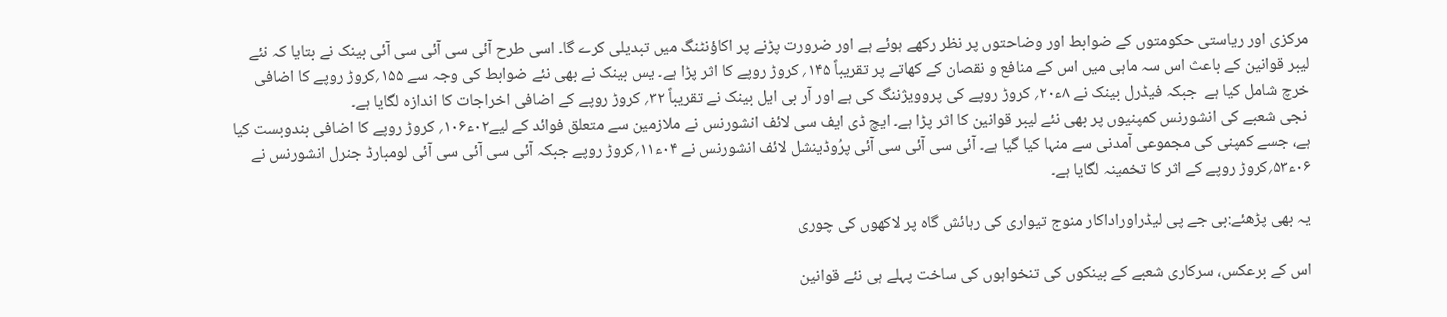مرکزی اور ریاستی حکومتوں کے ضوابط اور وضاحتوں پر نظر رکھے ہوئے ہے اور ضرورت پڑنے پر اکاؤنٹنگ میں تبدیلی کرے گا۔ اسی طرح آئی سی آئی سی آئی بینک نے بتایا کہ نئے لیبر قوانین کے باعث اس سہ ماہی میں اس کے منافع و نقصان کے کھاتے پر تقریباً ۱۴۵؍ کروڑ روپے کا اثر پڑا ہے۔ یس بینک نے بھی نئے ضوابط کی وجہ سے ۱۵۵؍کروڑ روپے کا اضافی خرچ شامل کیا ہے  جبکہ فیڈرل بینک نے ۸ء۲۰؍ کروڑ روپے کی پروویژننگ کی ہے اور آر بی ایل بینک نے تقریباً ۳۲؍ کروڑ روپے کے اضافی اخراجات کا اندازہ لگایا ہے۔
 نجی شعبے کی انشورنس کمپنیوں پر بھی نئے لیبر قوانین کا اثر پڑا ہے۔ ایچ ڈی ایف سی لائف انشورنس نے ملازمین سے متعلق فوائد کے لیے۰۲ء۱۰۶؍ کروڑ روپے کا اضافی بندوبست کیا ہے، جسے کمپنی کی مجموعی آمدنی سے منہا کیا گیا ہے۔ آئی سی آئی سی آئی پرُوڈینشل لائف انشورنس نے ۰۴ء۱۱؍کروڑ روپے جبکہ آئی سی آئی سی آئی لومبارڈ جنرل انشورنس نے  ۰۶ء۵۳؍کروڑ روپے کے اثر کا تخمینہ لگایا ہے۔

یہ بھی پڑھئے:بی جے پی لیڈراوراداکار منوج تیواری کی رہائش گاہ پر لاکھوں کی چوری

اس کے برعکس، سرکاری شعبے کے بینکوں کی تنخواہوں کی ساخت پہلے ہی نئے قوانین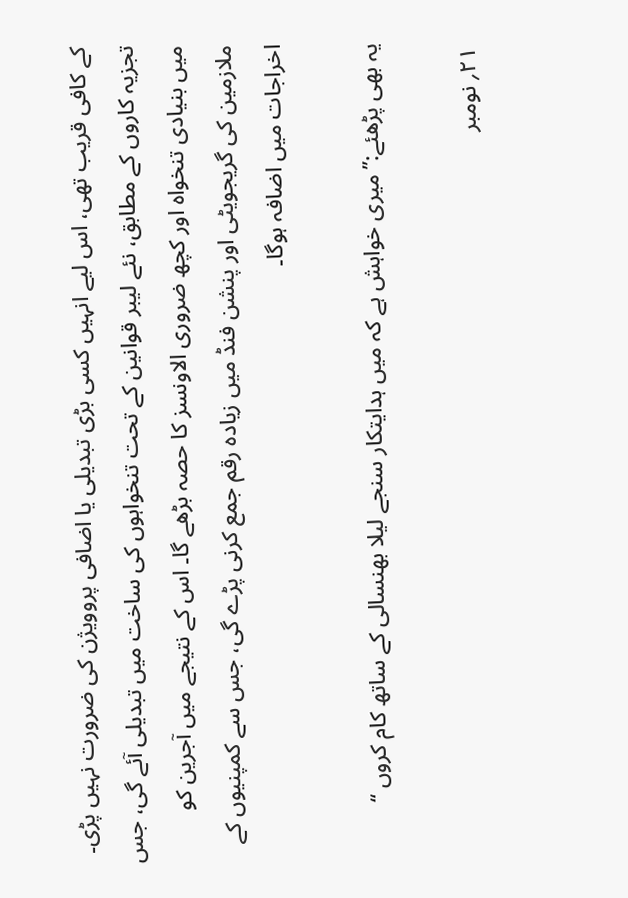کے کافی قریب تھی، اس لیے انہیں کسی بڑی تبدیلی یا اضافی پروویژن کی ضرورت نہیں پڑی۔ تجزیہ کاروں کے مطابق، نئے لیبر قوانین کے تحت تنخواہوں کی ساخت میں تبدیلی آئے گی، جس میں بنیادی تنخواہ اور کچھ ضروری الاونسز کا حصہ بڑھے گا۔ اس کے نتیجے میں آجرین کو ملازمین کی گریجویٹی اور پنشن فنڈ میں زیادہ رقم جمع کرنی پڑے گی، جس سے کمپنیوں کے اخراجات میں اضافہ ہوگا۔

یہ بھی پڑھئے:’’میری خواہش ہے کہ میں ہدایتکار سنجے لیلا بھنسالی کے ساتھ کام کروں ‘‘

 ۲۱؍ نومبر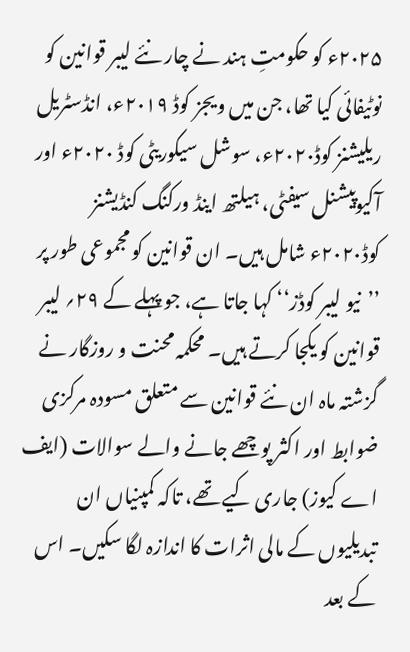۲۰۲۵ء کو حکومتِ ہند نے چار نئے لیبر قوانین کو نوٹیفائی کیا تھا، جن میں ویجز کوڈ ۲۰۱۹ء، انڈسٹریل ریلیشنز کوڈ۲۰۲۰ء، سوشل سیکوریٹی کوڈ ۲۰۲۰ء اور آکیوپیشنل سیفٹی، ہیلتھ اینڈ ورکنگ کنڈیشنز کوڈ۲۰۲۰ء شامل ہیں۔ ان قوانین کو مجموعی طور پر ’’نیو لیبر کوڈز‘‘ کہا جاتا ہے، جو پہلے کے ۲۹؍ لیبر قوانین کو یکجا کرتے ہیں۔ محکمہ محنت و روزگار نے گزشتہ ماہ ان نئے قوانین سے متعلق مسودہ مرکزی ضوابط اور اکثر پوچھے جانے والے سوالات (ایف اے کیوز) جاری کیے تھے، تاکہ کمپنیاں ان تبدیلیوں کے مالی اثرات کا اندازہ لگا سکیں۔ اس کے بعد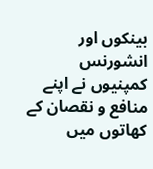بینکوں اور انشورنس کمپنیوں نے اپنے منافع و نقصان کے کھاتوں میں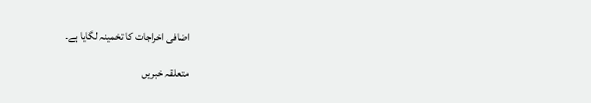اضافی اخراجات کا تخمینہ لگایا ہے۔

متعلقہ خبریں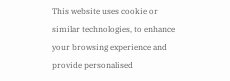This website uses cookie or similar technologies, to enhance your browsing experience and provide personalised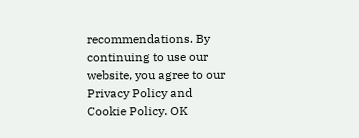recommendations. By continuing to use our website, you agree to our Privacy Policy and Cookie Policy. OK